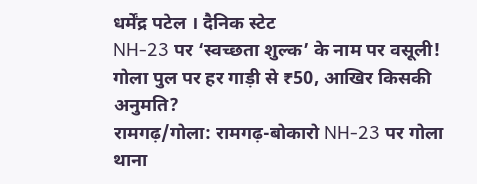धर्मेंद्र पटेल । दैनिक स्टेट
NH-23 पर ‘स्वच्छता शुल्क’ के नाम पर वसूली! गोला पुल पर हर गाड़ी से ₹50, आखिर किसकी अनुमति?
रामगढ़/गोला: रामगढ़-बोकारो NH-23 पर गोला थाना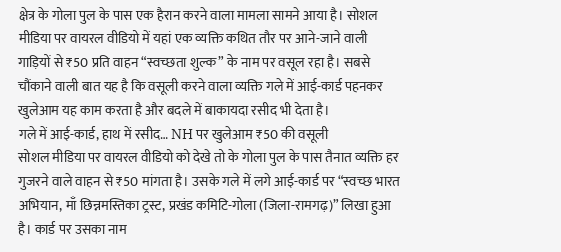क्षेत्र के गोला पुल के पास एक हैरान करने वाला मामला सामने आया है। सोशल मीडिया पर वायरल वीडियो में यहां एक व्यक्ति कथित तौर पर आने-जाने वाली गाड़ियों से ₹50 प्रति वाहन “स्वच्छता शुल्क” के नाम पर वसूल रहा है। सबसे चौंकाने वाली बात यह है कि वसूली करने वाला व्यक्ति गले में आई-कार्ड पहनकर खुलेआम यह काम करता है और बदले में बाकायदा रसीद भी देता है।
गले में आई-कार्ड, हाथ में रसीद… NH पर खुलेआम ₹50 की वसूली
सोशल मीडिया पर वायरल वीडियो को देखे तो के गोला पुल के पास तैनात व्यक्ति हर गुजरने वाले वाहन से ₹50 मांगता है। उसके गले में लगे आई-कार्ड पर “स्वच्छ भारत अभियान, माँ छिन्नमस्तिका ट्रस्ट, प्रखंड कमिटि-गोला (जिला-रामगढ़)” लिखा हुआ है। कार्ड पर उसका नाम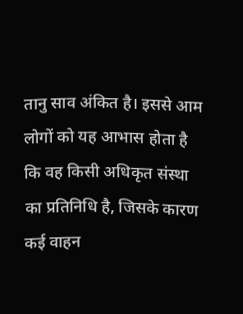तानु साव अंकित है। इससे आम लोगों को यह आभास होता है कि वह किसी अधिकृत संस्था का प्रतिनिधि है, जिसके कारण कई वाहन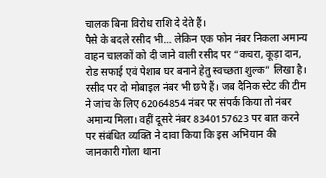चालक बिना विरोध राशि दे देते हैं।
पैसे के बदले रसीद भी… लेकिन एक फोन नंबर निकला अमान्य
वाहन चालकों को दी जाने वाली रसीद पर “कचरा, कूड़ा दान, रोड सफाई एवं पेशाब घर बनाने हेतु स्वच्छता शुल्क” लिखा है। रसीद पर दो मोबाइल नंबर भी छपे हैं। जब दैनिक स्टेट की टीम ने जांच के लिए 62064854 नंबर पर संपर्क किया तो नंबर अमान्य मिला। वहीं दूसरे नंबर 8340157623 पर बात करने पर संबंधित व्यक्ति ने दावा किया कि इस अभियान की जानकारी गोला थाना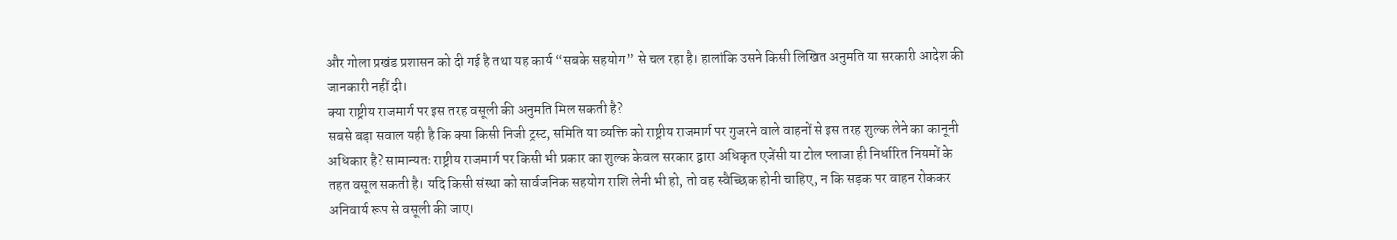और गोला प्रखंड प्रशासन को दी गई है तथा यह कार्य “सबके सहयोग” से चल रहा है। हालांकि उसने किसी लिखित अनुमति या सरकारी आदेश की जानकारी नहीं दी।
क्या राष्ट्रीय राजमार्ग पर इस तरह वसूली की अनुमति मिल सकती है?
सबसे बड़ा सवाल यही है कि क्या किसी निजी ट्रस्ट, समिति या व्यक्ति को राष्ट्रीय राजमार्ग पर गुजरने वाले वाहनों से इस तरह शुल्क लेने का कानूनी अधिकार है? सामान्यतः राष्ट्रीय राजमार्ग पर किसी भी प्रकार का शुल्क केवल सरकार द्वारा अधिकृत एजेंसी या टोल प्लाजा ही निर्धारित नियमों के तहत वसूल सकती है। यदि किसी संस्था को सार्वजनिक सहयोग राशि लेनी भी हो, तो वह स्वैच्छिक होनी चाहिए, न कि सड़क पर वाहन रोककर अनिवार्य रूप से वसूली की जाए।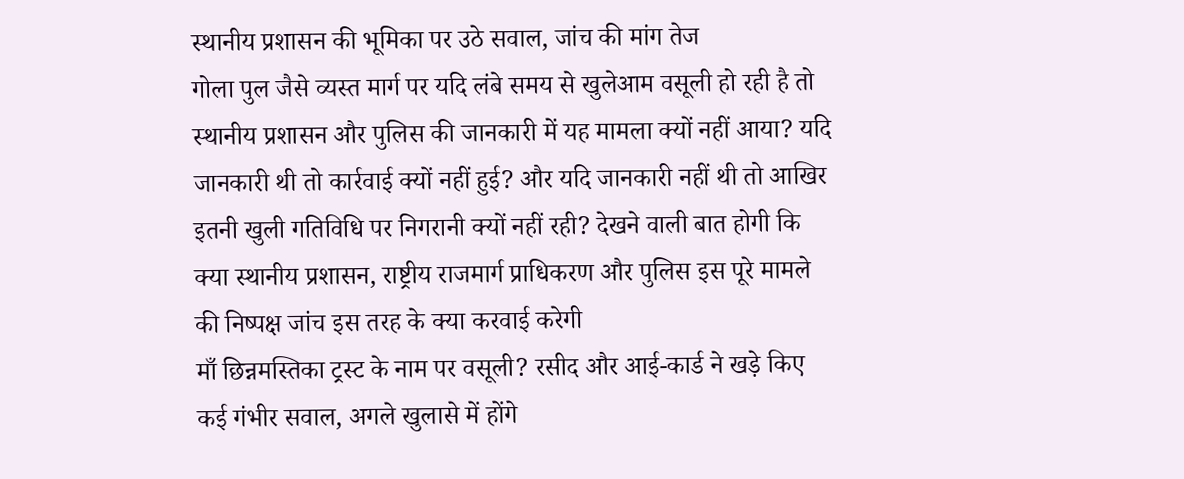स्थानीय प्रशासन की भूमिका पर उठे सवाल, जांच की मांग तेज
गोला पुल जैसे व्यस्त मार्ग पर यदि लंबे समय से खुलेआम वसूली हो रही है तो स्थानीय प्रशासन और पुलिस की जानकारी में यह मामला क्यों नहीं आया? यदि जानकारी थी तो कार्रवाई क्यों नहीं हुई? और यदि जानकारी नहीं थी तो आखिर इतनी खुली गतिविधि पर निगरानी क्यों नहीं रही? देखने वाली बात होगी कि क्या स्थानीय प्रशासन, राष्ट्रीय राजमार्ग प्राधिकरण और पुलिस इस पूरे मामले की निष्पक्ष जांच इस तरह के क्या करवाई करेगी
माँ छिन्नमस्तिका ट्रस्ट के नाम पर वसूली? रसीद और आई-कार्ड ने खड़े किए कई गंभीर सवाल, अगले खुलासे में होंगे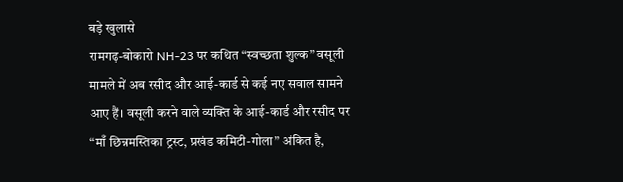बड़े खुलासे
रामगढ़-बोकारो NH-23 पर कथित “स्वच्छता शुल्क” वसूली मामले में अब रसीद और आई-कार्ड से कई नए सवाल सामने आए हैं। वसूली करने वाले व्यक्ति के आई-कार्ड और रसीद पर “माँ छिन्नमस्तिका ट्रस्ट, प्रखंड कमिटी-गोला” अंकित है,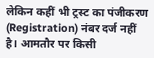लेकिन कहीं भी ट्रस्ट का पंजीकरण (Registration) नंबर दर्ज नहीं है। आमतौर पर किसी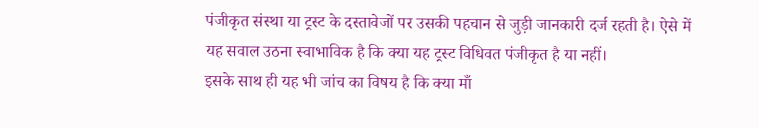पंजीकृत संस्था या ट्रस्ट के दस्तावेजों पर उसकी पहचान से जुड़ी जानकारी दर्ज रहती है। ऐसे में यह सवाल उठना स्वाभाविक है कि क्या यह ट्रस्ट विधिवत पंजीकृत है या नहीं।
इसके साथ ही यह भी जांच का विषय है कि क्या माँ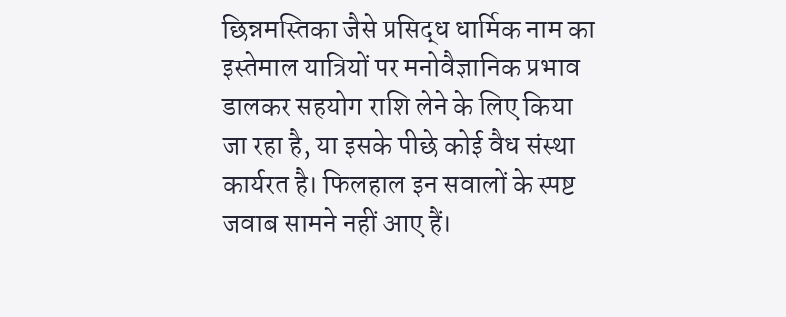छिन्नमस्तिका जैसे प्रसिद्ध धार्मिक नाम का इस्तेमाल यात्रियों पर मनोवैज्ञानिक प्रभाव डालकर सहयोग राशि लेने के लिए किया जा रहा है, या इसके पीछे कोई वैध संस्था कार्यरत है। फिलहाल इन सवालों के स्पष्ट जवाब सामने नहीं आए हैं।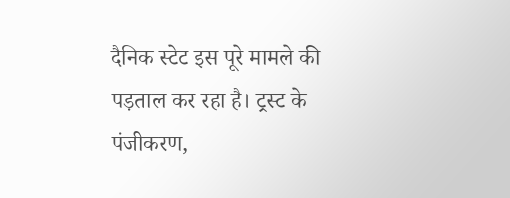दैनिक स्टेट इस पूरे मामले की पड़ताल कर रहा है। ट्रस्ट के पंजीकरण,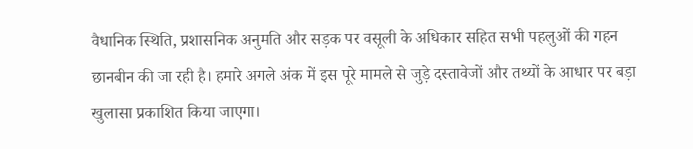वैधानिक स्थिति, प्रशासनिक अनुमति और सड़क पर वसूली के अधिकार सहित सभी पहलुओं की गहन छानबीन की जा रही है। हमारे अगले अंक में इस पूरे मामले से जुड़े दस्तावेजों और तथ्यों के आधार पर बड़ा खुलासा प्रकाशित किया जाएगा।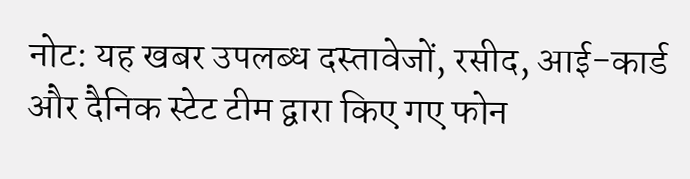नोट: यह खबर उपलब्ध दस्तावेजों, रसीद, आई-कार्ड और दैनिक स्टेट टीम द्वारा किए गए फोन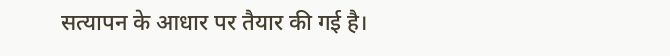सत्यापन के आधार पर तैयार की गई है।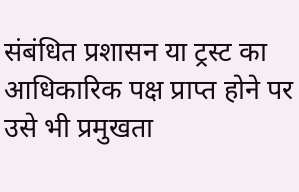संबंधित प्रशासन या ट्रस्ट का आधिकारिक पक्ष प्राप्त होने पर उसे भी प्रमुखता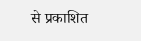से प्रकाशित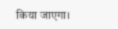किया जाएगा।